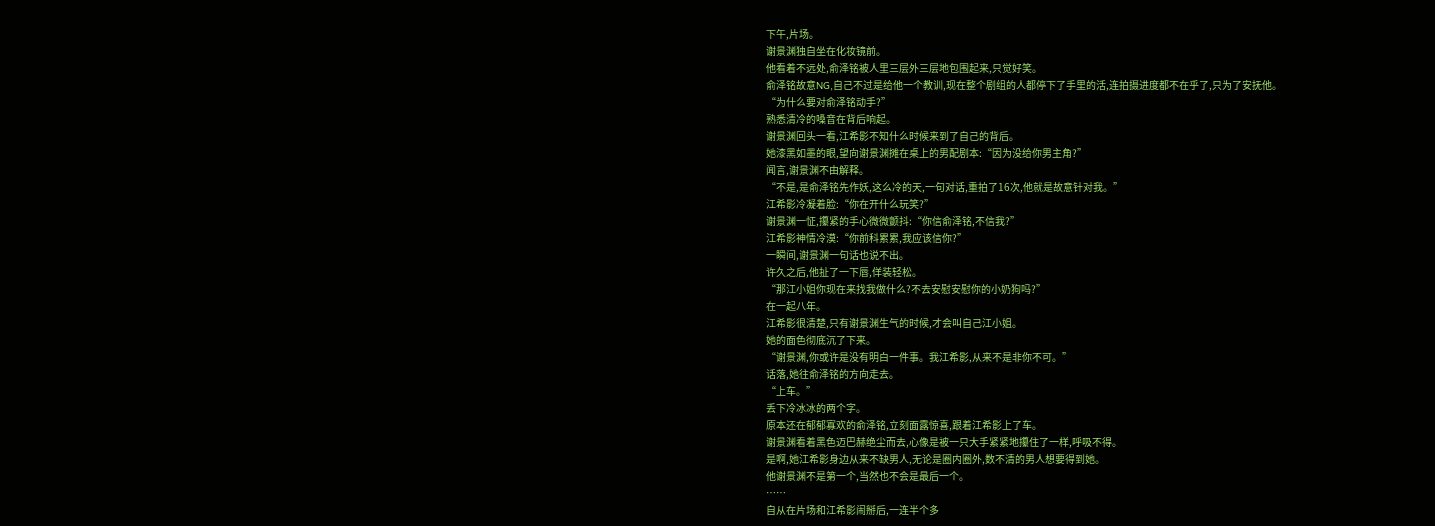下午,片场。
谢景渊独自坐在化妆镜前。
他看着不远处,俞泽铭被人里三层外三层地包围起来,只觉好笑。
俞泽铭故意NG,自己不过是给他一个教训,现在整个剧组的人都停下了手里的活,连拍摄进度都不在乎了,只为了安抚他。
“为什么要对俞泽铭动手?”
熟悉清冷的嗓音在背后响起。
谢景渊回头一看,江希影不知什么时候来到了自己的背后。
她漆黑如墨的眼,望向谢景渊摊在桌上的男配剧本:“因为没给你男主角?”
闻言,谢景渊不由解释。
“不是,是俞泽铭先作妖,这么冷的天,一句对话,重拍了16次,他就是故意针对我。”
江希影冷凝着脸:“你在开什么玩笑?”
谢景渊一怔,攥紧的手心微微颤抖:“你信俞泽铭,不信我?”
江希影神情冷漠:“你前科累累,我应该信你?”
一瞬间,谢景渊一句话也说不出。
许久之后,他扯了一下唇,佯装轻松。
“那江小姐你现在来找我做什么?不去安慰安慰你的小奶狗吗?”
在一起八年。
江希影很清楚,只有谢景渊生气的时候,才会叫自己江小姐。
她的面色彻底沉了下来。
“谢景渊,你或许是没有明白一件事。我江希影,从来不是非你不可。”
话落,她往俞泽铭的方向走去。
“上车。”
丢下冷冰冰的两个字。
原本还在郁郁寡欢的俞泽铭,立刻面露惊喜,跟着江希影上了车。
谢景渊看着黑色迈巴赫绝尘而去,心像是被一只大手紧紧地攥住了一样,呼吸不得。
是啊,她江希影身边从来不缺男人,无论是圈内圈外,数不清的男人想要得到她。
他谢景渊不是第一个,当然也不会是最后一个。
……
自从在片场和江希影闹掰后,一连半个多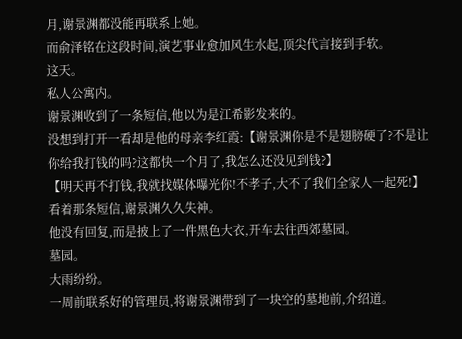月,谢景渊都没能再联系上她。
而俞泽铭在这段时间,演艺事业愈加风生水起,顶尖代言接到手软。
这天。
私人公寓内。
谢景渊收到了一条短信,他以为是江希影发来的。
没想到打开一看却是他的母亲李红霞:【谢景渊你是不是翅膀硬了?不是让你给我打钱的吗?这都快一个月了,我怎么还没见到钱?】
【明天再不打钱,我就找媒体曝光你!不孝子,大不了我们全家人一起死!】
看着那条短信,谢景渊久久失神。
他没有回复,而是披上了一件黑色大衣,开车去往西郊墓园。
墓园。
大雨纷纷。
一周前联系好的管理员,将谢景渊带到了一块空的墓地前,介绍道。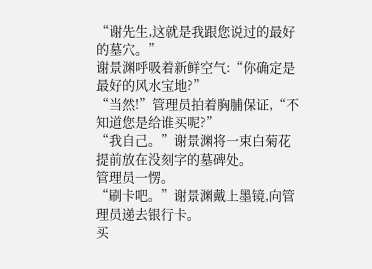“谢先生,这就是我跟您说过的最好的墓穴。”
谢景渊呼吸着新鲜空气:“你确定是最好的风水宝地?”
“当然!”管理员拍着胸脯保证,“不知道您是给谁买呢?”
“我自己。”谢景渊将一束白菊花提前放在没刻字的墓碑处。
管理员一愣。
“刷卡吧。”谢景渊戴上墨镜,向管理员递去银行卡。
买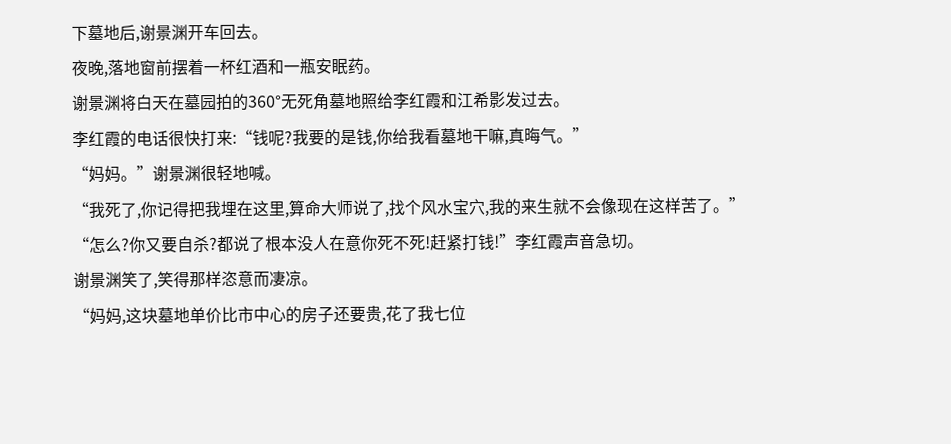下墓地后,谢景渊开车回去。
夜晚,落地窗前摆着一杯红酒和一瓶安眠药。
谢景渊将白天在墓园拍的360°无死角墓地照给李红霞和江希影发过去。
李红霞的电话很快打来:“钱呢?我要的是钱,你给我看墓地干嘛,真晦气。”
“妈妈。”谢景渊很轻地喊。
“我死了,你记得把我埋在这里,算命大师说了,找个风水宝穴,我的来生就不会像现在这样苦了。”
“怎么?你又要自杀?都说了根本没人在意你死不死!赶紧打钱!”李红霞声音急切。
谢景渊笑了,笑得那样恣意而凄凉。
“妈妈,这块墓地单价比市中心的房子还要贵,花了我七位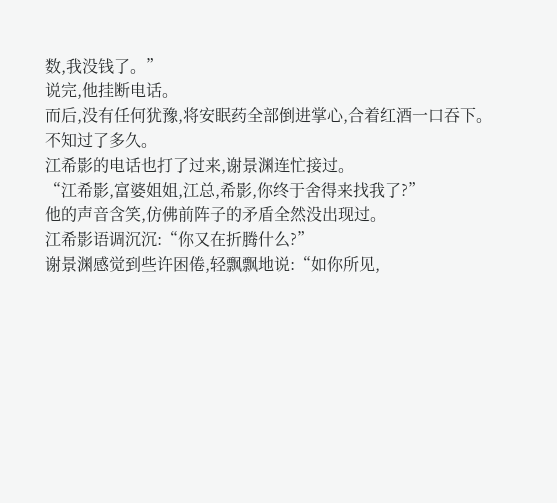数,我没钱了。”
说完,他挂断电话。
而后,没有任何犹豫,将安眠药全部倒进掌心,合着红酒一口吞下。
不知过了多久。
江希影的电话也打了过来,谢景渊连忙接过。
“江希影,富婆姐姐,江总,希影,你终于舍得来找我了?”
他的声音含笑,仿佛前阵子的矛盾全然没出现过。
江希影语调沉沉:“你又在折腾什么?”
谢景渊感觉到些许困倦,轻飘飘地说:“如你所见,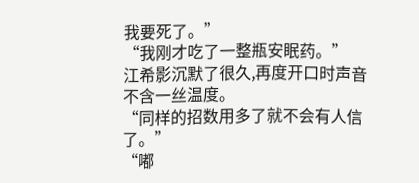我要死了。”
“我刚才吃了一整瓶安眠药。”
江希影沉默了很久,再度开口时声音不含一丝温度。
“同样的招数用多了就不会有人信了。”
“嘟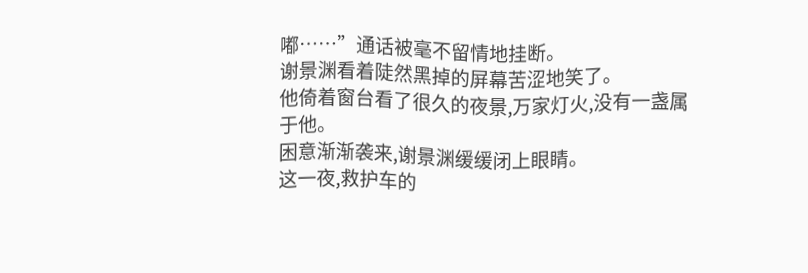嘟……”通话被毫不留情地挂断。
谢景渊看着陡然黑掉的屏幕苦涩地笑了。
他倚着窗台看了很久的夜景,万家灯火,没有一盏属于他。
困意渐渐袭来,谢景渊缓缓闭上眼睛。
这一夜,救护车的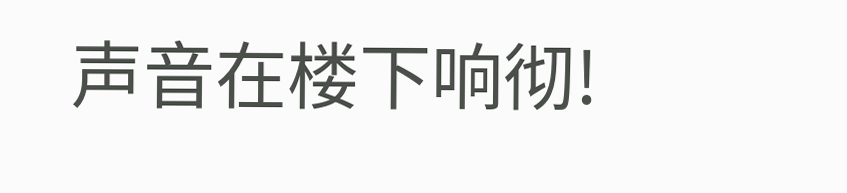声音在楼下响彻!